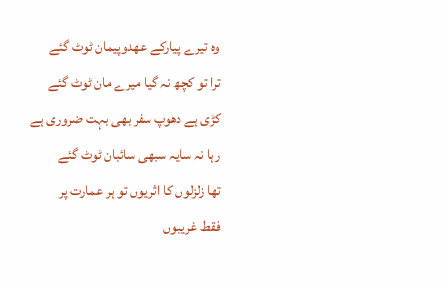وہ تیرے پیارکے عھدوپیمان ٹوٹ گئے
ترا تو کچھ نہ گیا میرے مان ٹوٹ گئے
کڑی ہے دھوپ سفر بھی بہت ضروری ہے
رہا نہ سایہ سبھی سائبان ٹوٹ گئے
تھا زلزلوں کا اثریوں تو ہر عمارت پر
فقط غریبوں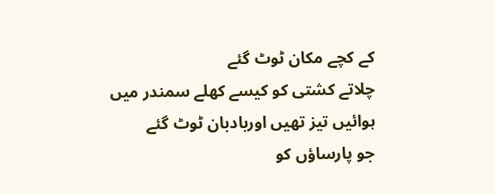کے کچے مکان ٹوٹ گئے
چلاتے کشتی کو کیسے کھلے سمندر میں
ہوائیں تیز تھیں اوربادبان ٹوٹ گئے
جو پارساؤں کو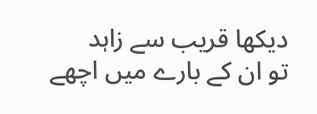دیکھا قریب سے زاہد
تو ان کے بارے میں اچھے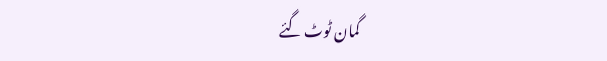گمان ٹوٹ گئے